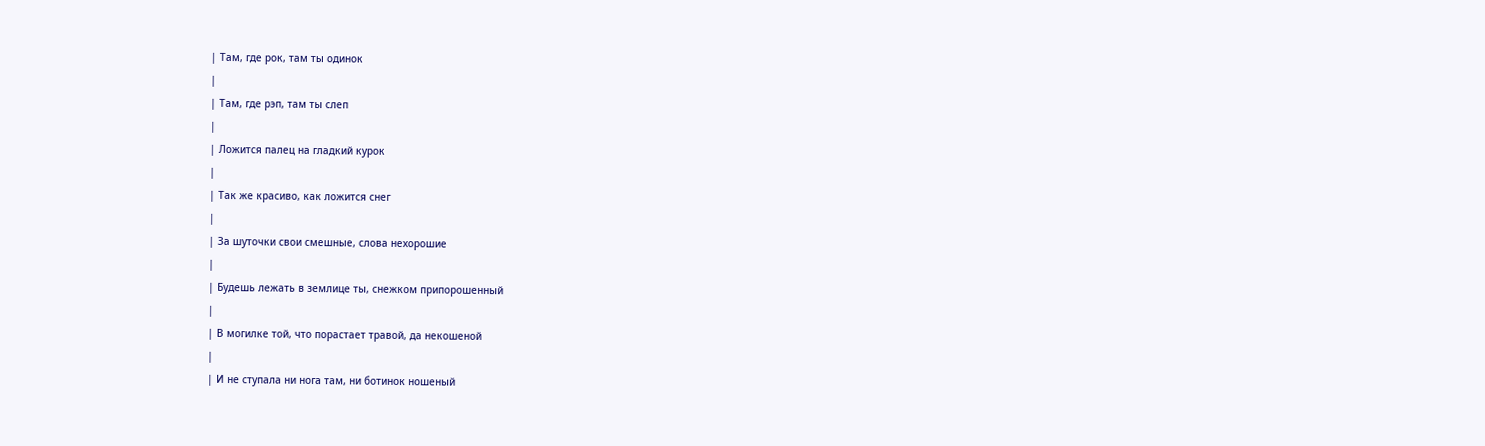| Там, где рок, там ты одинок
|
| Там, где рэп, там ты слеп
|
| Ложится палец на гладкий курок
|
| Так же красиво, как ложится снег
|
| За шуточки свои смешные, слова нехорошие
|
| Будешь лежать в землице ты, снежком припорошенный
|
| В могилке той, что порастает травой, да некошеной
|
| И не ступала ни нога там, ни ботинок ношеный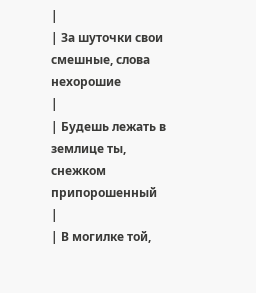|
| За шуточки свои смешные, слова нехорошие
|
| Будешь лежать в землице ты, снежком припорошенный
|
| В могилке той,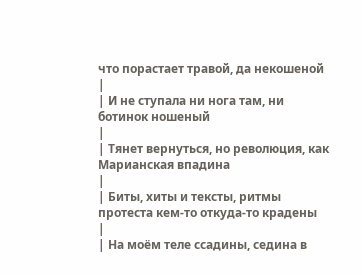что порастает травой, да некошеной
|
| И не ступала ни нога там, ни ботинок ношеный
|
| Тянет вернуться, но революция, как Марианская впадина
|
| Биты, хиты и тексты, ритмы протеста кем-то откуда-то крадены
|
| На моём теле ссадины, седина в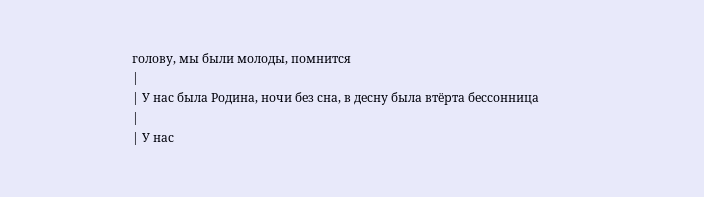голову, мы были молоды, помнится
|
| У нас была Родина, ночи без сна, в десну была втёрта бессонница
|
| У нас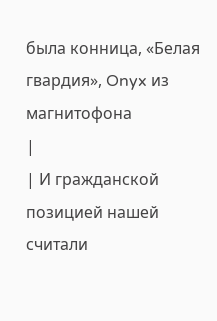была конница, «Белая гвардия», Onyx из магнитофона
|
| И гражданской позицией нашей считали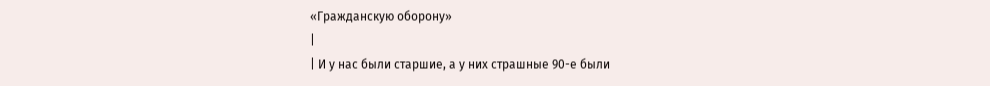«Гражданскую оборону»
|
| И у нас были старшие, а у них страшные 90-е были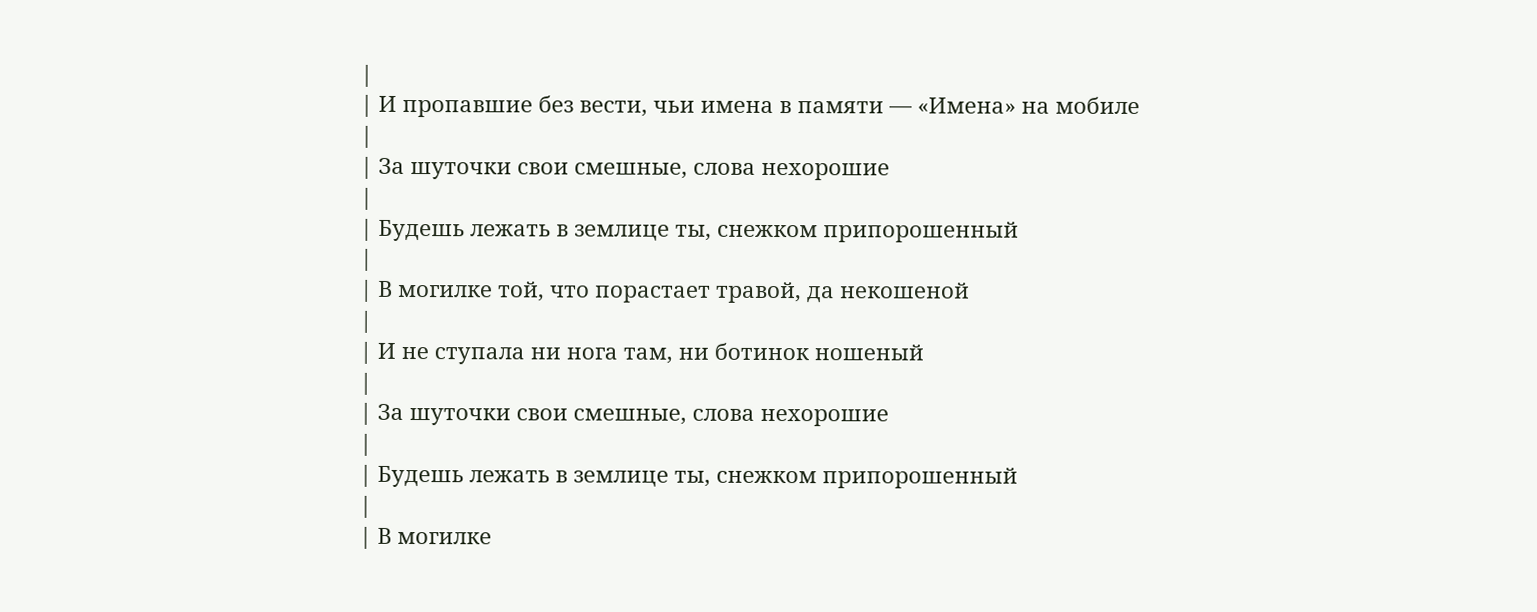|
| И пропавшие без вести, чьи имена в памяти — «Имена» на мобиле
|
| За шуточки свои смешные, слова нехорошие
|
| Будешь лежать в землице ты, снежком припорошенный
|
| В могилке той, что порастает травой, да некошеной
|
| И не ступала ни нога там, ни ботинок ношеный
|
| За шуточки свои смешные, слова нехорошие
|
| Будешь лежать в землице ты, снежком припорошенный
|
| В могилке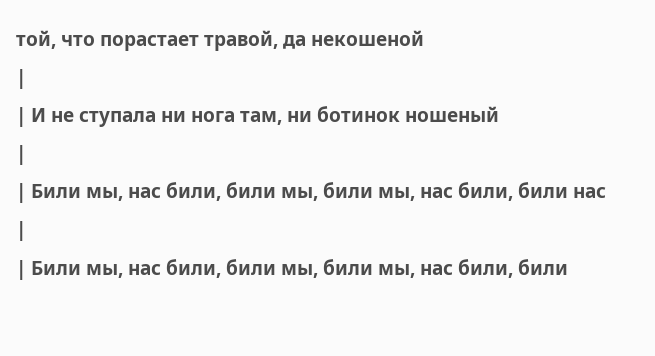той, что порастает травой, да некошеной
|
| И не ступала ни нога там, ни ботинок ношеный
|
| Били мы, нас били, били мы, били мы, нас били, били нас
|
| Били мы, нас били, били мы, били мы, нас били, били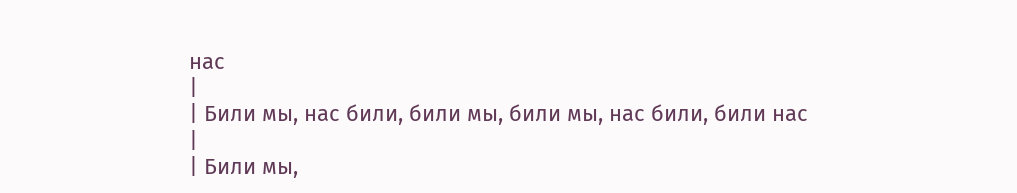нас
|
| Били мы, нас били, били мы, били мы, нас били, били нас
|
| Били мы,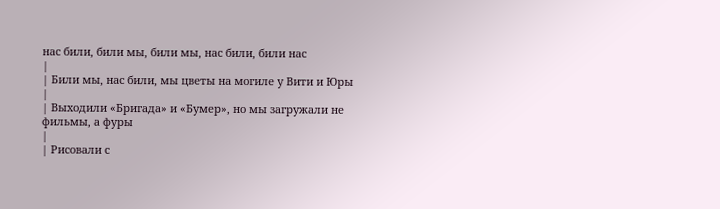нас били, били мы, били мы, нас били, били нас
|
| Били мы, нас били, мы цветы на могиле у Вити и Юры
|
| Выходили «Бригада» и «Бумер», но мы загружали не фильмы, а фуры
|
| Рисовали с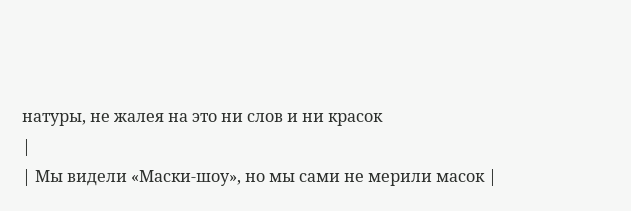натуры, не жалея на это ни слов и ни красок
|
| Мы видели «Маски-шоу», но мы сами не мерили масок |